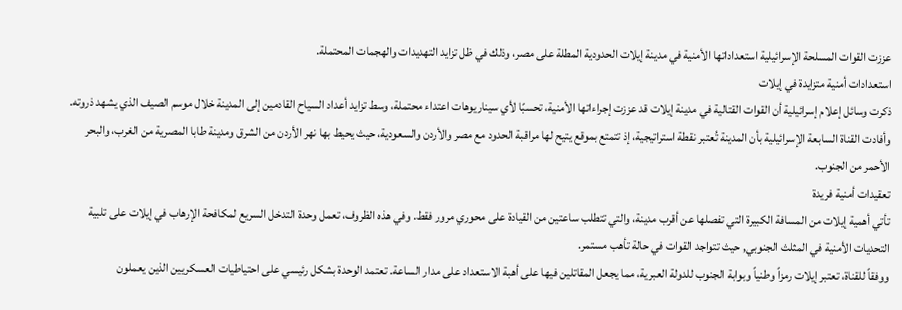عززت القوات المسلحة الإسرائيلية استعداداتها الأمنية في مدينة إيلات الحدودية المطلة على مصر، وذلك في ظل تزايد التهديدات والهجمات المحتملة.
استعدادات أمنية متزايدة في إيلات
ذكرت وسائل إعلام إسرائيلية أن القوات القتالية في مدينة إيلات قد عززت إجراءاتها الأمنية، تحسبًا لأي سيناريوهات اعتداء محتملة، وسط تزايد أعداد السياح القادمين إلى المدينة خلال موسم الصيف الذي يشهد ذروته.
وأفادت القناة السابعة الإسرائيلية بأن المدينة تُعتبر نقطة استراتيجية، إذ تتمتع بموقع يتيح لها مراقبة الحدود مع مصر والأردن والسعودية، حيث يحيط بها نهر الأردن من الشرق ومدينة طابا المصرية من الغرب، والبحر الأحمر من الجنوب.
تعقيدات أمنية فريدة
تأتي أهمية إيلات من المسافة الكبيرة التي تفصلها عن أقرب مدينة، والتي تتطلب ساعتين من القيادة على محوري مرور فقط. وفي هذه الظروف، تعمل وحدة التدخل السريع لمكافحة الإرهاب في إيلات على تلبية التحديات الأمنية في المثلث الجنوبي, حيث تتواجد القوات في حالة تأهب مستمر.
ووفقاً للقناة، تعتبر إيلات رمزاً وطنياً وبوابة الجنوب للدولة العبرية، مما يجعل المقاتلين فيها على أهبة الاستعداد على مدار الساعة. تعتمد الوحدة بشكل رئيسي على احتياطيات العسكريين الذين يعملون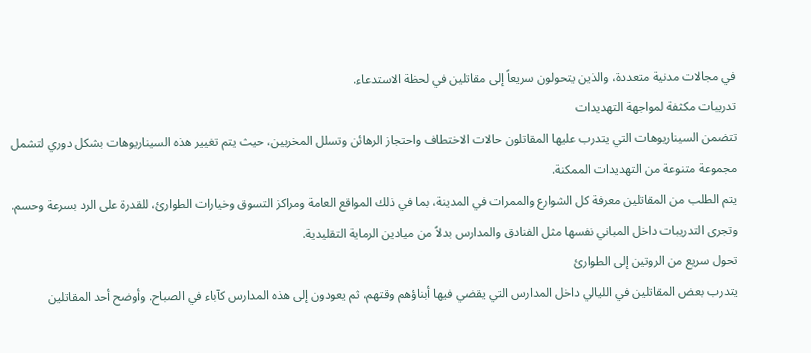في مجالات مدنية متعددة، والذين يتحولون سريعاً إلى مقاتلين في لحظة الاستدعاء.
تدريبات مكثفة لمواجهة التهديدات
تتضمن السيناريوهات التي يتدرب عليها المقاتلون حالات الاختطاف واحتجاز الرهائن وتسلل المخربين، حيث يتم تغيير هذه السيناريوهات بشكل دوري لتشمل مجموعة متنوعة من التهديدات الممكنة.
يتم الطلب من المقاتلين معرفة كل الشوارع والممرات في المدينة، بما في ذلك المواقع العامة ومراكز التسوق وخيارات الطوارئ، للقدرة على الرد بسرعة وحسم. وتجرى التدريبات داخل المباني نفسها مثل الفنادق والمدارس بدلاً من ميادين الرماية التقليدية.
تحول سريع من الروتين إلى الطوارئ
يتدرب بعض المقاتلين في الليالي داخل المدارس التي يقضي فيها أبناؤهم وقتهم، ثم يعودون إلى هذه المدارس كآباء في الصباح. وأوضح أحد المقاتلين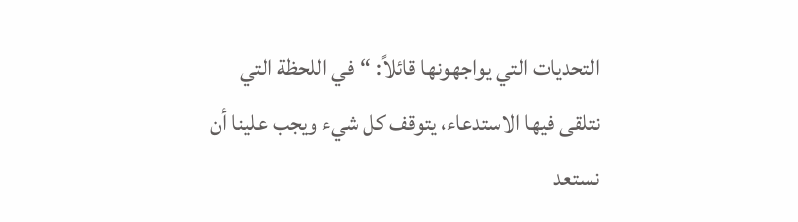التحديات التي يواجهونها قائلاً: “في اللحظة التي نتلقى فيها الاستدعاء، يتوقف كل شيء ويجب علينا أن نستعد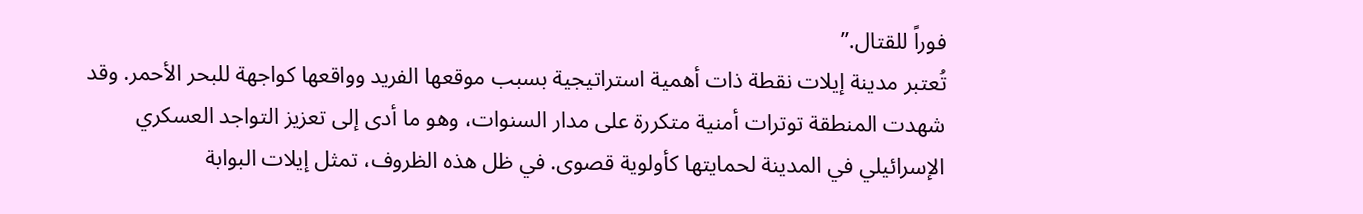فوراً للقتال.”
تُعتبر مدينة إيلات نقطة ذات أهمية استراتيجية بسبب موقعها الفريد وواقعها كواجهة للبحر الأحمر. وقد شهدت المنطقة توترات أمنية متكررة على مدار السنوات، وهو ما أدى إلى تعزيز التواجد العسكري الإسرائيلي في المدينة لحمايتها كأولوية قصوى. في ظل هذه الظروف، تمثل إيلات البوابة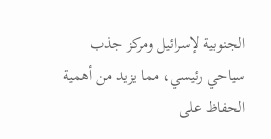الجنوبية لإسرائيل ومركز جذب سياحي رئيسي، مما يزيد من أهمية الحفاظ على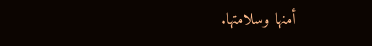أمنها وسلامتها.